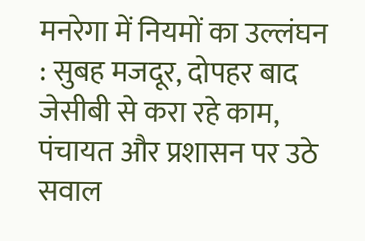मनरेगा में नियमों का उल्लंघन : सुबह मजदूर, दोपहर बाद जेसीबी से करा रहे काम, पंचायत और प्रशासन पर उठे सवाल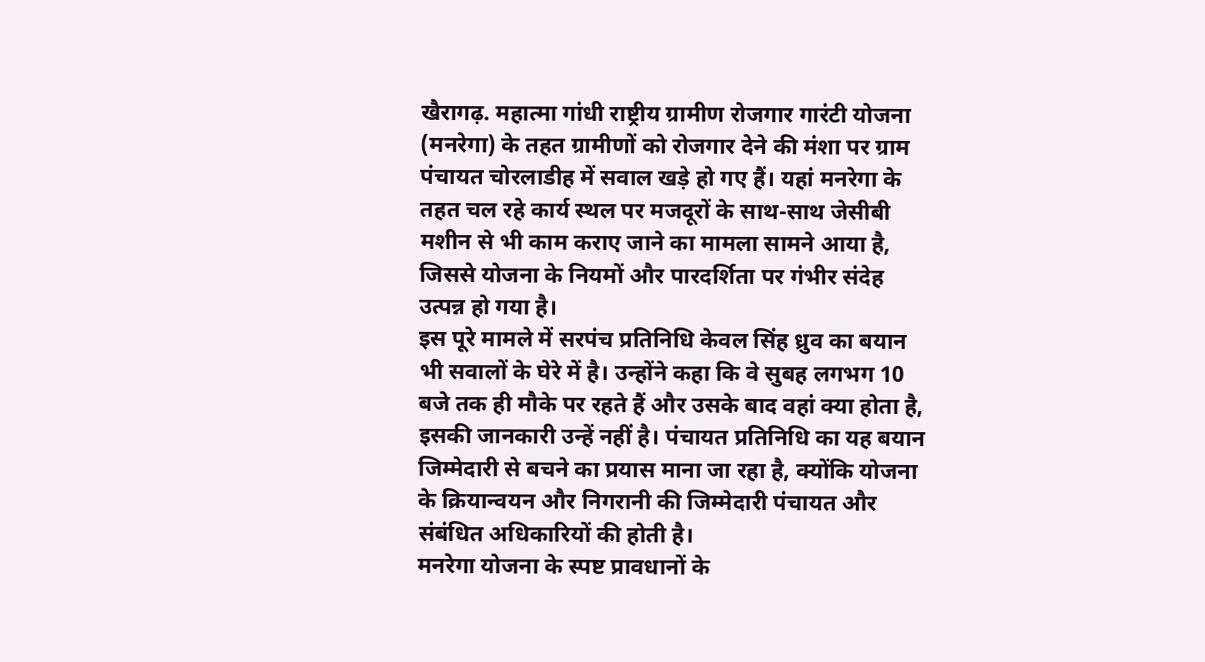खैरागढ़. महात्मा गांधी राष्ट्रीय ग्रामीण रोजगार गारंटी योजना (मनरेगा) के तहत ग्रामीणों को रोजगार देने की मंशा पर ग्राम पंचायत चोरलाडीह में सवाल खड़े हो गए हैं। यहां मनरेगा के तहत चल रहे कार्य स्थल पर मजदूरों के साथ-साथ जेसीबी मशीन से भी काम कराए जाने का मामला सामने आया है, जिससे योजना के नियमों और पारदर्शिता पर गंभीर संदेह उत्पन्न हो गया है।
इस पूरे मामले में सरपंच प्रतिनिधि केवल सिंह ध्रुव का बयान भी सवालों के घेरे में है। उन्होंने कहा कि वे सुबह लगभग 10 बजे तक ही मौके पर रहते हैं और उसके बाद वहां क्या होता है, इसकी जानकारी उन्हें नहीं है। पंचायत प्रतिनिधि का यह बयान जिम्मेदारी से बचने का प्रयास माना जा रहा है, क्योंकि योजना के क्रियान्वयन और निगरानी की जिम्मेदारी पंचायत और संबंधित अधिकारियों की होती है।
मनरेगा योजना के स्पष्ट प्रावधानों के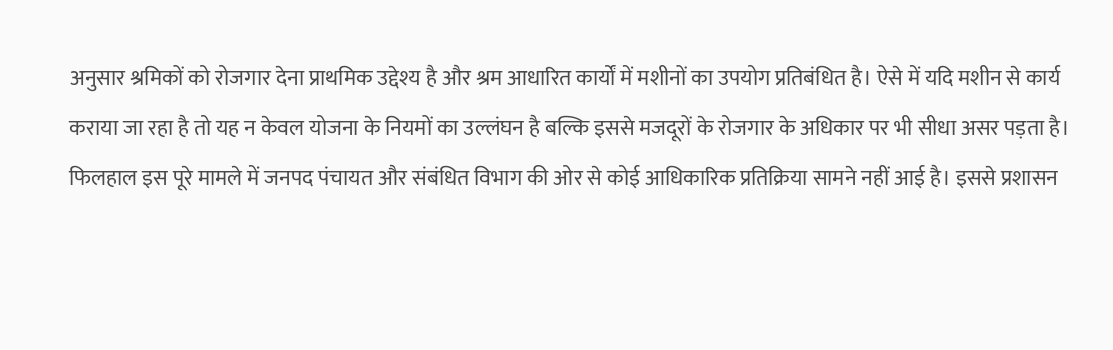अनुसार श्रमिकों को रोजगार देना प्राथमिक उद्देश्य है और श्रम आधारित कार्यों में मशीनों का उपयोग प्रतिबंधित है। ऐसे में यदि मशीन से कार्य कराया जा रहा है तो यह न केवल योजना के नियमों का उल्लंघन है बल्कि इससे मजदूरों के रोजगार के अधिकार पर भी सीधा असर पड़ता है। फिलहाल इस पूरे मामले में जनपद पंचायत और संबंधित विभाग की ओर से कोई आधिकारिक प्रतिक्रिया सामने नहीं आई है। इससे प्रशासन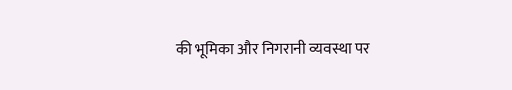की भूमिका और निगरानी व्यवस्था पर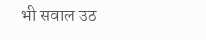भी सवाल उठ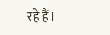रहे हैं।